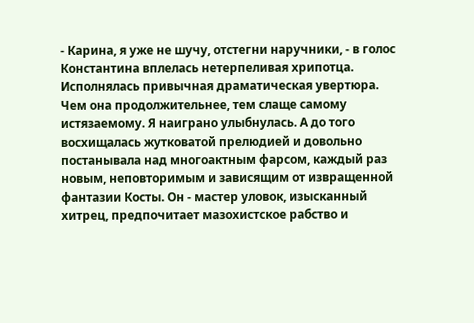- Карина, я уже не шучу, отстегни наручники, - в голос Константина вплелась нетерпеливая хрипотца.
Исполнялась привычная драматическая увертюра. Чем она продолжительнее, тем слаще самому истязаемому. Я наиграно улыбнулась. А до того восхищалась жутковатой прелюдией и довольно постанывала над многоактным фарсом, каждый раз новым, неповторимым и зависящим от извращенной фантазии Косты. Он - мастер уловок, изысканный хитрец, предпочитает мазохистское рабство и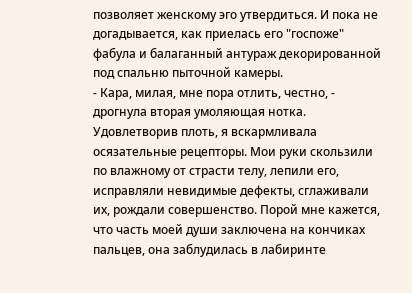позволяет женскому эго утвердиться. И пока не догадывается, как приелась его "госпоже" фабула и балаганный антураж декорированной под спальню пыточной камеры.
- Кара, милая, мне пора отлить, честно, - дрогнула вторая умоляющая нотка.
Удовлетворив плоть, я вскармливала осязательные рецепторы. Мои руки скользили по влажному от страсти телу, лепили его, исправляли невидимые дефекты, сглаживали их, рождали совершенство. Порой мне кажется, что часть моей души заключена на кончиках пальцев, она заблудилась в лабиринте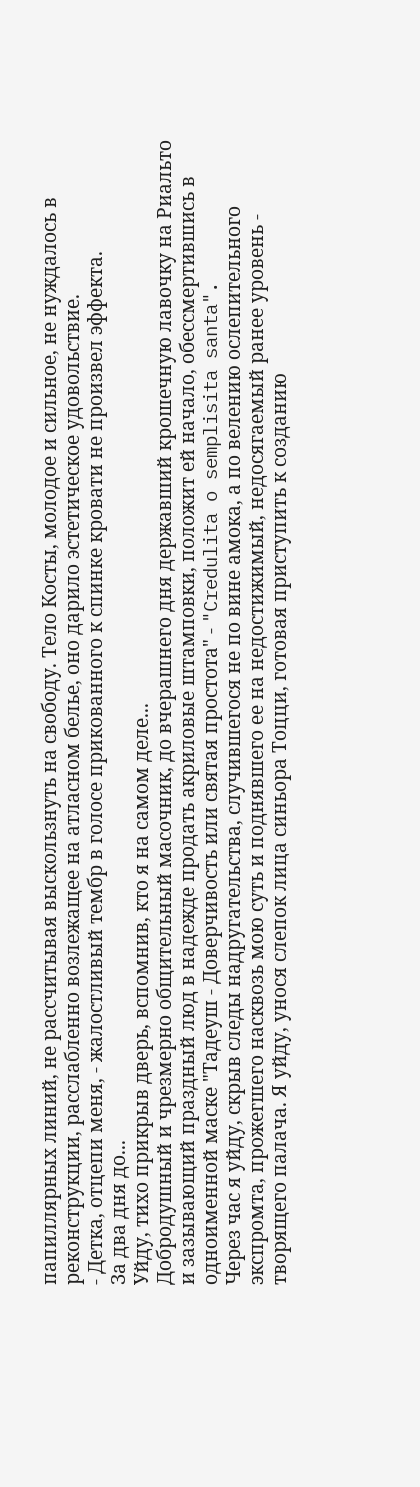папиллярных линий, не рассчитывая выскользнуть на свободу. Тело Косты, молодое и сильное, не нуждалось в реконструкции, расслабленно возлежащее на атласном белье, оно дарило эстетическое удовольствие.
- Детка, отцепи меня, - жалостливый тембр в голосе прикованного к спинке кровати не произвел эффекта.
За два дня до...
Уйду, тихо прикрыв дверь, вспомнив, кто я на самом деле...
Добродушный и чрезмерно общительный масочник, до вчерашнего дня державший крошечную лавочку на Риальто и зазывающий праздный люд в надежде продать акриловые штамповки, положит ей начало, обессмертившись в одноименной маске "Тадеуш - Доверчивость или святая простота" - "Credulita o semplisita santa".
Через час я уйду, скрыв следы надругательства, случившегося не по вине амока, а по велению ослепительного экспромта, прожегшего насквозь мою суть и поднявшего ее на недостижимый, недосягаемый ранее уровень - творящего палача. Я уйду, унося слепок лица синьора Тоцци, готовая приступить к созданию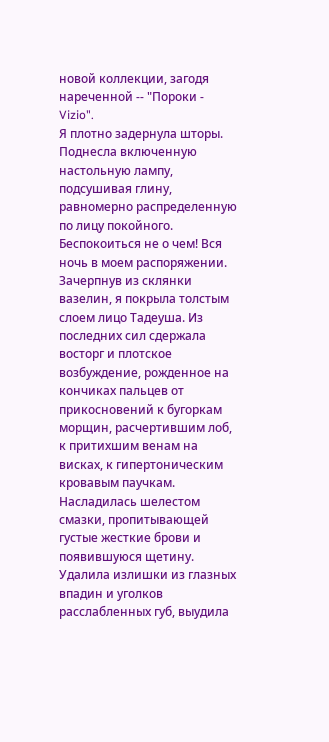новой коллекции, загодя нареченной -- "Пороки - Vizio".
Я плотно задернула шторы. Поднесла включенную настольную лампу, подсушивая глину, равномерно распределенную по лицу покойного. Беспокоиться не о чем! Вся ночь в моем распоряжении.
Зачерпнув из склянки вазелин, я покрыла толстым слоем лицо Тадеуша. Из последних сил сдержала восторг и плотское возбуждение, рожденное на кончиках пальцев от прикосновений к бугоркам морщин, расчертившим лоб, к притихшим венам на висках, к гипертоническим кровавым паучкам. Насладилась шелестом смазки, пропитывающей густые жесткие брови и появившуюся щетину. Удалила излишки из глазных впадин и уголков расслабленных губ, выудила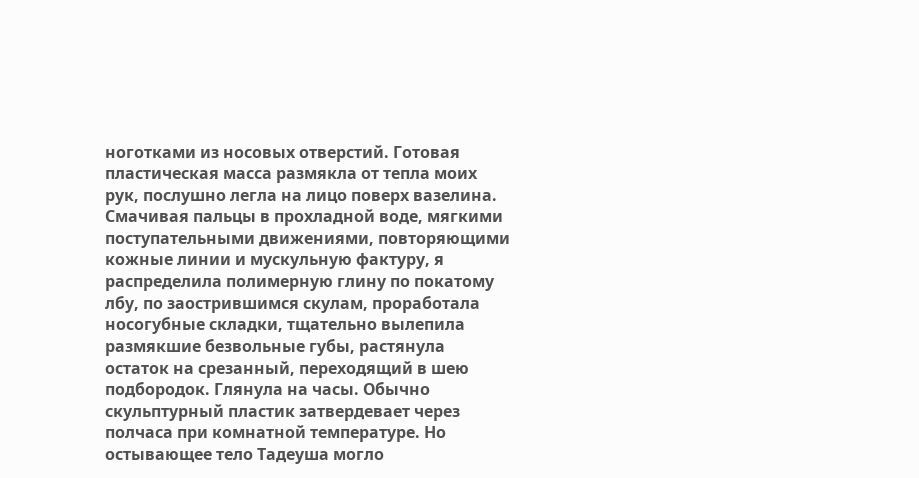ноготками из носовых отверстий. Готовая пластическая масса размякла от тепла моих рук, послушно легла на лицо поверх вазелина. Смачивая пальцы в прохладной воде, мягкими поступательными движениями, повторяющими кожные линии и мускульную фактуру, я распределила полимерную глину по покатому лбу, по заострившимся скулам, проработала носогубные складки, тщательно вылепила размякшие безвольные губы, растянула остаток на срезанный, переходящий в шею подбородок. Глянула на часы. Обычно скульптурный пластик затвердевает через полчаса при комнатной температуре. Но остывающее тело Тадеуша могло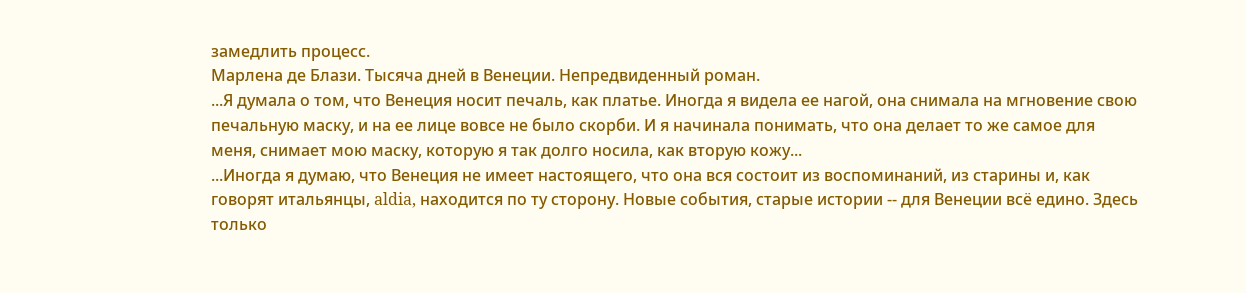замедлить процесс.
Марлена де Блази. Тысяча дней в Венеции. Непредвиденный роман.
...Я думала о том, что Венеция носит печаль, как платье. Иногда я видела ее нагой, она снимала на мгновение свою печальную маску, и на ее лице вовсе не было скорби. И я начинала понимать, что она делает то же самое для меня, снимает мою маску, которую я так долго носила, как вторую кожу...
...Иногда я думаю, что Венеция не имеет настоящего, что она вся состоит из воспоминаний, из старины и, как говорят итальянцы, aldia, находится по ту сторону. Новые события, старые истории -- для Венеции всё едино. Здесь только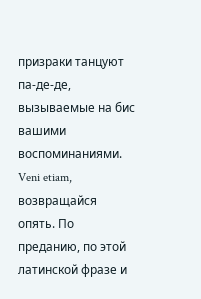призраки танцуют па-де-де, вызываемые на бис вашими воспоминаниями. Veni etiam, возвращайся опять. По преданию, по этой латинской фразе и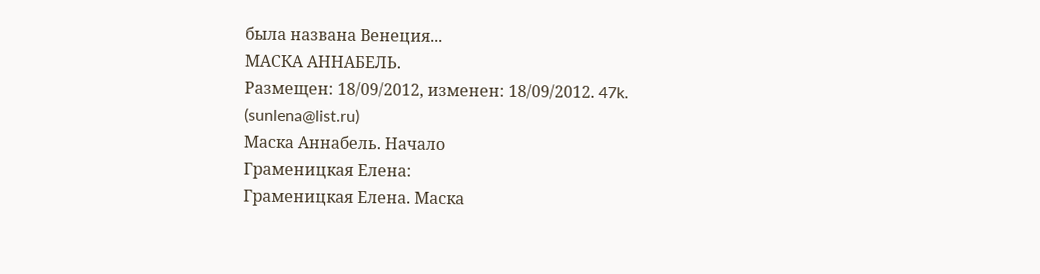была названа Венеция...
МАСКА АННАБЕЛЬ.
Размещен: 18/09/2012, изменен: 18/09/2012. 47k.
(sunlena@list.ru)
Маска Аннабель. Начало
Граменицкая Елена:
Граменицкая Елена. Маска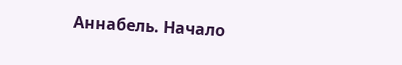Аннабель. Начало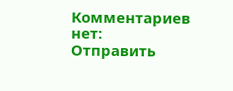Комментариев нет:
Отправить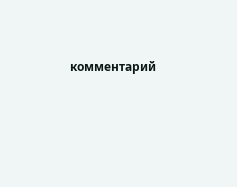комментарий